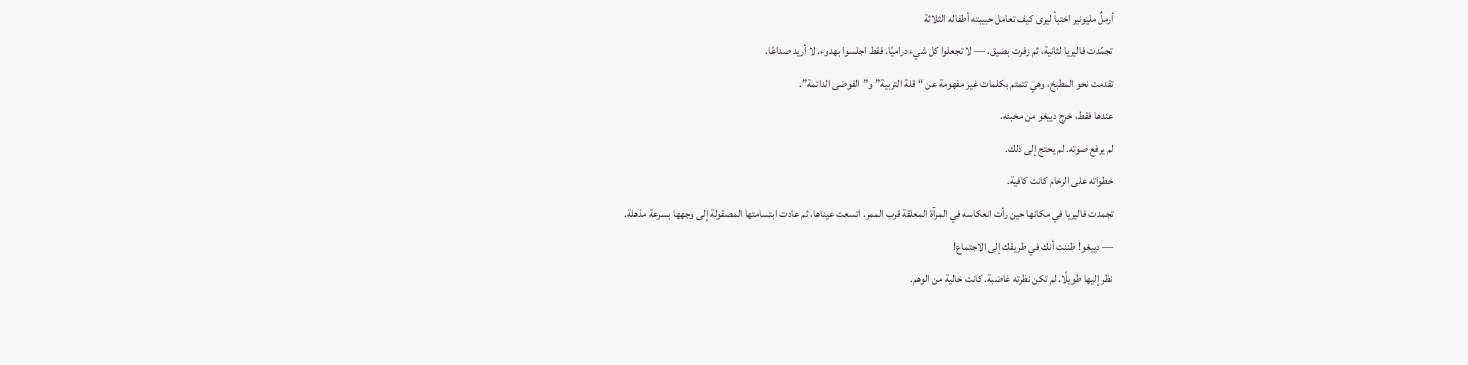أرملٌ مليونير اختبأ ليرى كيف تعامل حبيبته أطفاله الثلاثة
تجمّدت فاليريا لثانية، ثم زفرت بضيق. — لا تجعلوا كل شيء دراميًا. فقط اجلسوا بهدوء. لا أريد صداعًا.
تقدمت نحو المطبخ، وهي تتمتم بكلمات غير مفهومة عن “قلة التربية” و”الفوضى الدائمة”.
عندها فقط، خرج دييغو من مخبئه.
لم يرفع صوته. لم يحتج إلى ذلك.
خطواته على الرخام كانت كافية.
تجمدت فاليريا في مكانها حين رأت انعكاسه في المرآة المعلقة قرب الممر. اتسعت عيناها، ثم عادت ابتسامتها المصقولة إلى وجهها بسرعة مذهلة.
— دييغو! ظننت أنك في طريقك إلى الاجتماع!
نظر إليها طويلًا. لم تكن نظرته غاضبة. كانت خالية من الوهم.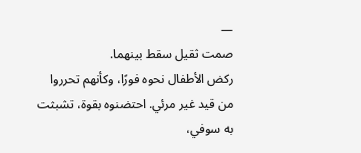—
صمت ثقيل سقط بينهما.
ركض الأطفال نحوه فورًا، وكأنهم تحرروا من قيد غير مرئي. احتضنوه بقوة، تشبثت به سوفي،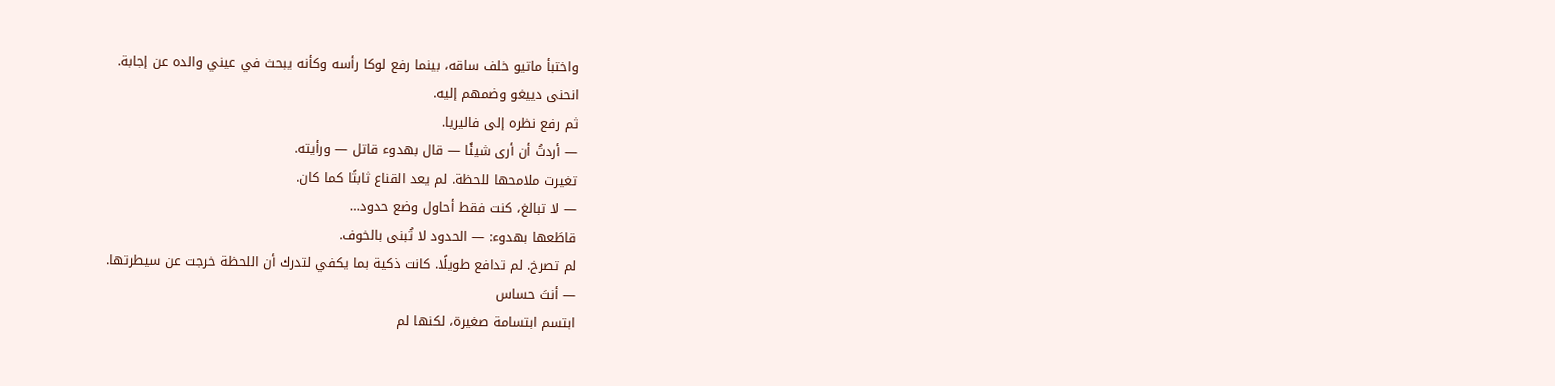واختبأ ماتيو خلف ساقه، بينما رفع لوكا رأسه وكأنه يبحث في عيني والده عن إجابة.
انحنى دييغو وضمهم إليه.
ثم رفع نظره إلى فاليريا.
— أردتُ أن أرى شيئًا — قال بهدوء قاتل — ورأيته.
تغيرت ملامحها للحظة. لم يعد القناع ثابتًا كما كان.
— لا تبالغ، كنت فقط أحاول وضع حدود…
قاطَعها بهدوء: — الحدود لا تُبنى بالخوف.
لم تصرخ. لم تدافع طويلًا. كانت ذكية بما يكفي لتدرك أن اللحظة خرجت عن سيطرتها.
— أنتَ حساس
ابتسم ابتسامة صغيرة، لكنها لم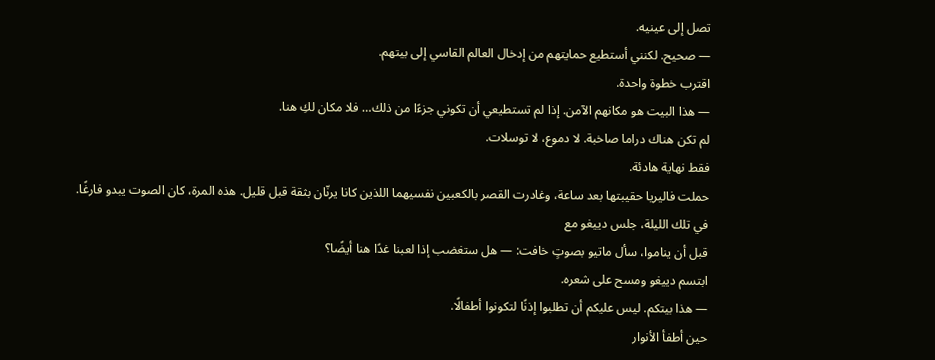تصل إلى عينيه.
— صحيح. لكنني أستطيع حمايتهم من إدخال العالم القاسي إلى بيتهم.
اقترب خطوة واحدة.
— هذا البيت هو مكانهم الآمن. إذا لم تستطيعي أن تكوني جزءًا من ذلك… فلا مكان لكِ هنا.
لم تكن هناك دراما صاخبة. لا دموع، لا توسلات.
فقط نهاية هادئة.
حملت فاليريا حقيبتها بعد ساعة، وغادرت القصر بالكعبين نفسيهما اللذين كانا يرنّان بثقة قبل قليل. هذه المرة، كان الصوت يبدو فارغًا.
في تلك الليلة، جلس دييغو مع
قبل أن يناموا، سأل ماتيو بصوتٍ خافت: — هل ستغضب إذا لعبنا غدًا هنا أيضًا؟
ابتسم دييغو ومسح على شعره.
— هذا بيتكم. ليس عليكم أن تطلبوا إذنًا لتكونوا أطفالًا.
حين أطفأ الأنوار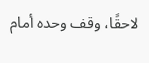لاحقًا، وقف وحده أمام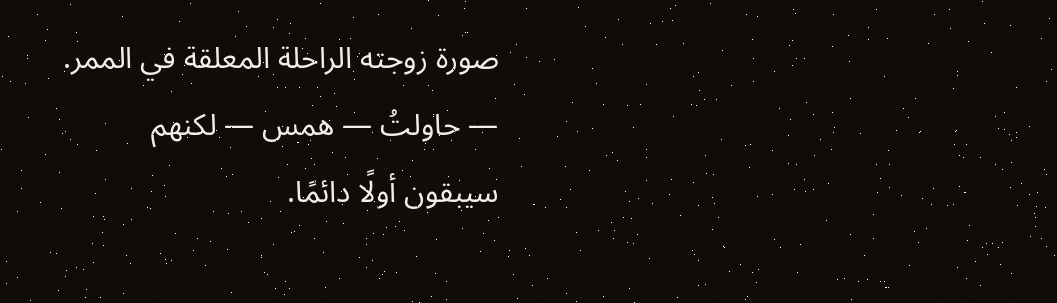صورة زوجته الراحلة المعلقة في الممر.
— حاولتُ — همس — لكنهم سيبقون أولًا دائمًا.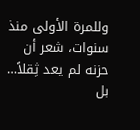وللمرة الأولى منذ سنوات، شعر أن حزنه لم يعد ثِقلاً… بل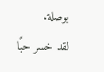بوصلة.
لقد خسر حبًا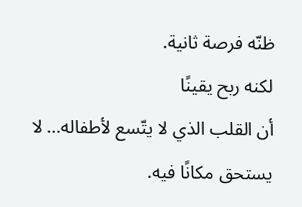ظنّه فرصة ثانية.
لكنه ربح يقينًا
أن القلب الذي لا يتّسع لأطفاله… لا يستحق مكانًا فيه.